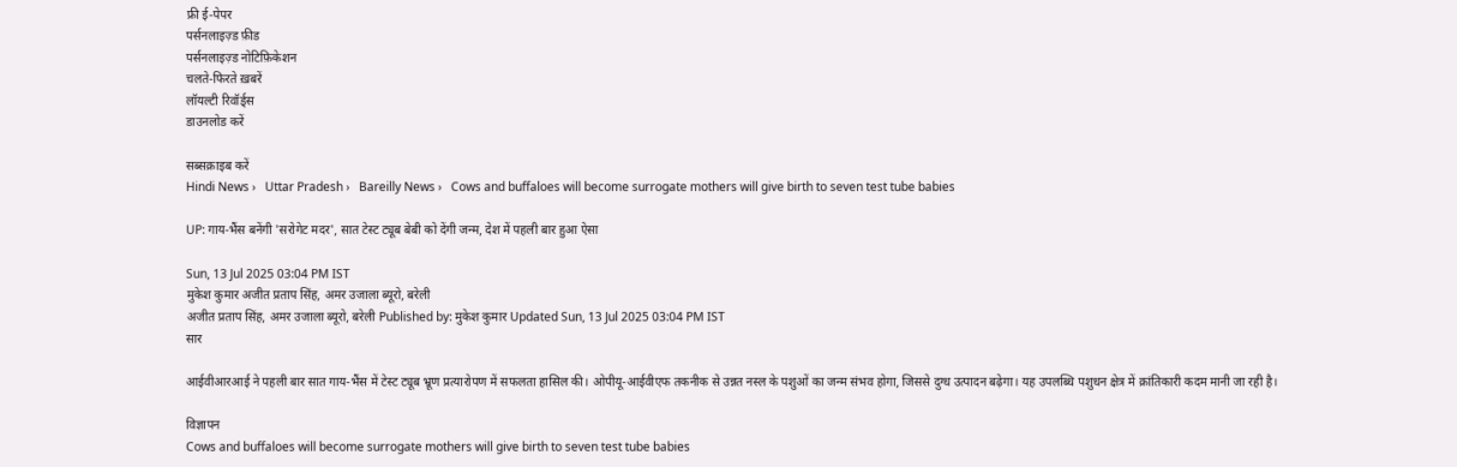फ्री ई-पेपर
पर्सनलाइज़्ड फ़ीड
पर्सनलाइज़्ड नोटिफ़िकेशन
चलते-फिरते ख़बरें
लॉयल्टी रिवॉर्ड्स
डाउनलोड करें

सब्सक्राइब करें
Hindi News ›   Uttar Pradesh ›   Bareilly News ›   Cows and buffaloes will become surrogate mothers will give birth to seven test tube babies

UP: गाय-भैंस बनेंगी 'सरोगेट मदर', सात टेस्ट ट्यूब बेबी को देंगी जन्म, देश में पहली बार हुआ ऐसा

Sun, 13 Jul 2025 03:04 PM IST
मुकेश कुमार अजीत प्रताप सिंह, अमर उजाला ब्यूरो, बरेली
अजीत प्रताप सिंह, अमर उजाला ब्यूरो, बरेली Published by: मुकेश कुमार Updated Sun, 13 Jul 2025 03:04 PM IST
सार

आईवीआरआई ने पहली बार सात गाय-भैंस में टेस्ट ट्यूब भ्रूण प्रत्यारोपण में सफलता हासिल की। ओपीयू-आईवीएफ तकनीक से उन्नत नस्ल के पशुओं का जन्म संभव होगा, जिससे दुग्ध उत्पादन बढ़ेगा। यह उपलब्धि पशुधन क्षेत्र में क्रांतिकारी कदम मानी जा रही है।

विज्ञापन
Cows and buffaloes will become surrogate mothers will give birth to seven test tube babies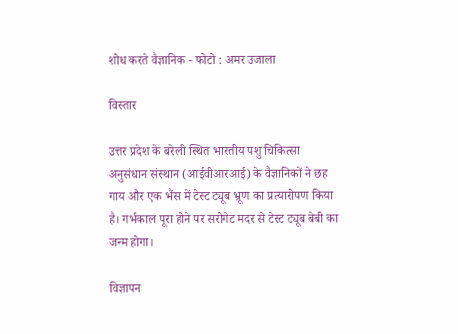शोध करते वैज्ञानिक - फोटो : अमर उजाला

विस्तार

उत्तर प्रदेश के बरेली स्थित भारतीय पशु चिकित्सा अनुसंधान संस्थान (आईवीआरआई) के वैज्ञानिकों ने छह गाय और एक भैंस में टेस्ट ट्यूब भ्रूण का प्रत्यारोपण किया है। गर्भकाल पूरा होने पर सरोगेट मदर से टेस्ट ट्यूब बेबी का जन्म होगा।

विज्ञापन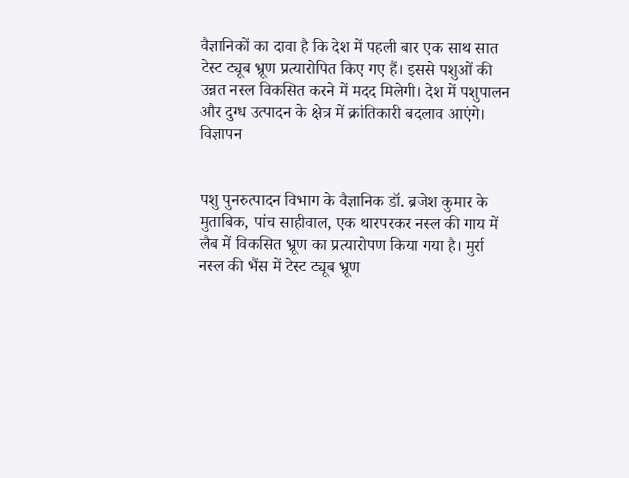वैज्ञानिकों का दावा है कि देश में पहली बार एक साथ सात टेस्ट ट्यूब भ्रूण प्रत्यारोपित किए गए हैं। इससे पशुओं की उन्नत नस्ल विकसित करने में मदद मिलेगी। देश में पशुपालन और दुग्ध उत्पादन के क्षेत्र में क्रांतिकारी बदलाव आएंगे।
विज्ञापन


पशु पुनरुत्पादन विभाग के वैज्ञानिक डॉ. ब्रजेश कुमार के मुताबिक, पांच साहीवाल, एक थारपरकर नस्ल की गाय में लैब में विकसित भ्रूण का प्रत्यारोपण किया गया है। मुर्रा नस्ल की भैंस में टेस्ट ट्यूब भ्रूण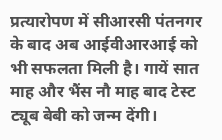प्रत्यारोपण में सीआरसी पंतनगर के बाद अब आईवीआरआई को भी सफलता मिली है। गायें सात माह और भैंस नौ माह बाद टेस्ट ट्यूब बेबी को जन्म देंगी।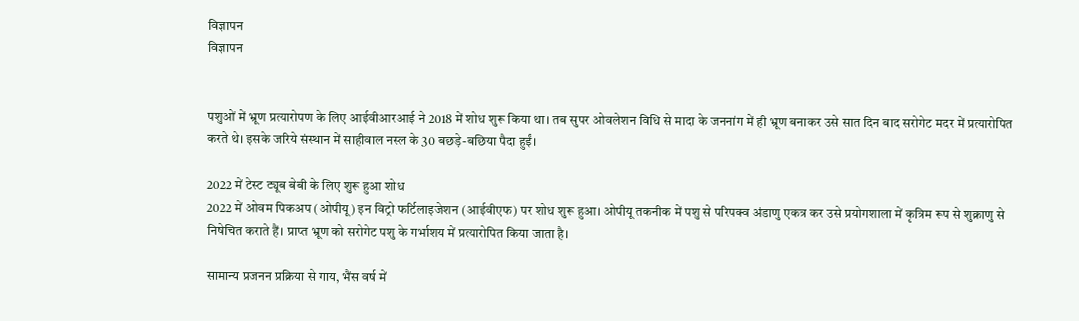विज्ञापन
विज्ञापन


पशुओं में भ्रूण प्रत्यारोपण के लिए आईवीआरआई ने 2018 में शोध शुरू किया था। तब सुपर ओवलेशन विधि से मादा के जननांग में ही भ्रूण बनाकर उसे सात दिन बाद सरोगेट मदर में प्रत्यारोपित करते थे। इसके जरिये संस्थान में साहीवाल नस्ल के 30 बछड़े-बछिया पैदा हुईं।

2022 में टेस्ट ट्यूब बेबी के लिए शुरू हुआ शोध
2022 में ओवम पिकअप (ओपीयू) इन विट्रो फर्टिलाइजेशन (आईवीएफ) पर शोध शुरू हुआ। ओपीयू तकनीक में पशु से परिपक्व अंडाणु एकत्र कर उसे प्रयोगशाला में कृत्रिम रूप से शुक्राणु से निषेचित कराते हैं। प्राप्त भ्रूण को सरोगेट पशु के गर्भाशय में प्रत्यारोपित किया जाता है।

सामान्य प्रजनन प्रक्रिया से गाय, भैंस वर्ष में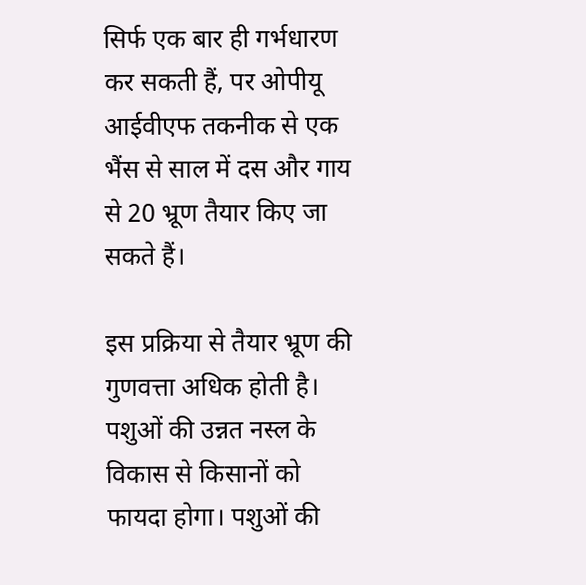सिर्फ एक बार ही गर्भधारण कर सकती हैं, पर ओपीयू आईवीएफ तकनीक से एक भैंस से साल में दस और गाय से 20 भ्रूण तैयार किए जा सकते हैं।

इस प्रक्रिया से तैयार भ्रूण की गुणवत्ता अधिक होती है। पशुओं की उन्नत नस्ल के विकास से किसानों को फायदा होगा। पशुओं की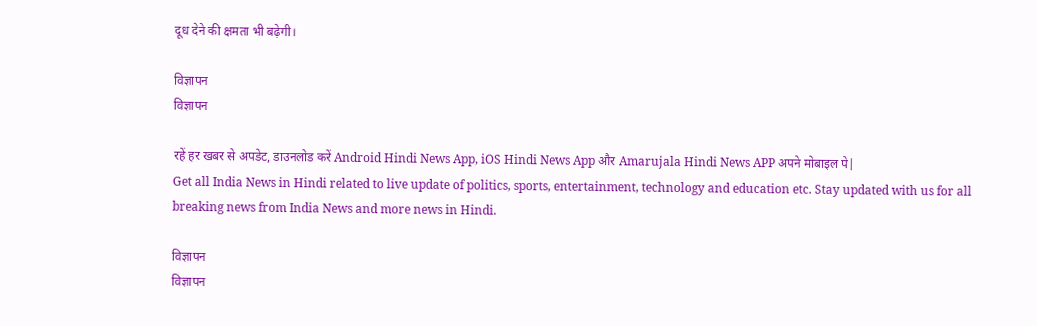दूध देने की क्षमता भी बढ़ेगी।

विज्ञापन
विज्ञापन

रहें हर खबर से अपडेट, डाउनलोड करें Android Hindi News App, iOS Hindi News App और Amarujala Hindi News APP अपने मोबाइल पे|
Get all India News in Hindi related to live update of politics, sports, entertainment, technology and education etc. Stay updated with us for all breaking news from India News and more news in Hindi.

विज्ञापन
विज्ञापन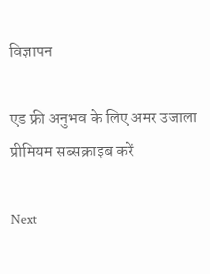विज्ञापन

एड फ्री अनुभव के लिए अमर उजाला प्रीमियम सब्सक्राइब करें

Next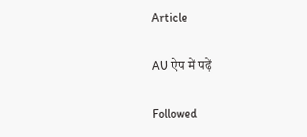Article

AU ऐप में पढ़ें

Followed